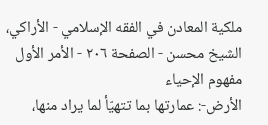ملكية المعادن في الفقه الإسلامي - الأراكي، الشيخ محسن - الصفحة ٢٠٦ - الأمر الأول مفهوم الإحياء
الأرض-: عمارتها بما تتهيّأ لما يراد منها،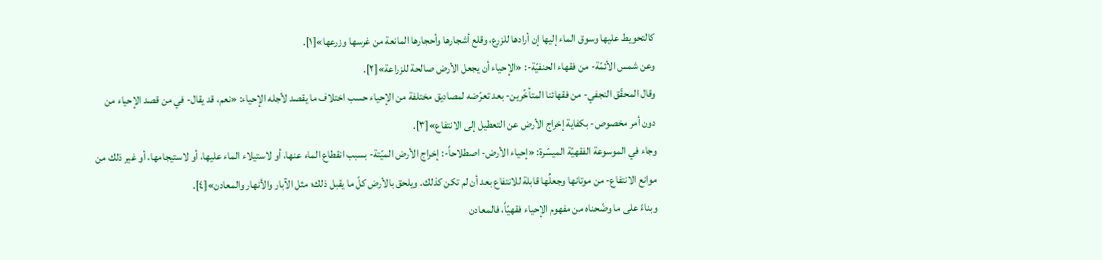كالتحويط عليها وسوق الماء إليها إن أرادها للزرع، وقلع أشجارها وأحجارها المانعة من غرسها وزرعها»[١].
وعن شمس الأئمّة- من فقهاء الحنفيّة-: «الإحياء أن يجعل الأرض صالحة للزراعة»[٢].
وقال المحقّق النجفي- من فقهائنا المتأخّرين- بعد تعرّضه لمصاديق مختلفة من الإحياء حسب اختلاف ما يقصد لأجله الإحياء: «نعم، قد يقال- في من قصد الإحياء من دون أمر مخصوص- بكفاية إخراج الأرض عن التعطيل إلى الانتفاع»[٣].
وجاء في الموسوعة الفقهيّة الميسّرة: «إحياء الأرض- اصطلاحاً-: إخراج الأرض الميّتة- بسبب انقطاع الماء عنها، أو لاستيلاء الماء عليها، أو لاستيجامها، أو غير ذلك من موانع الانتفاع- من موتانها وجعلُها قابلة للانتفاع بعد أن لم تكن كذلك. ويلحق بالأرض كلّ ما يقبل ذلك؛ مثل الآبار والأنهار والمعادن»[٤].
وبناءً على ما وضّحناه من مفهوم الإحياء فقهيّاً، فالمعادن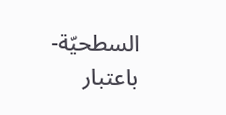السطحيّة- باعتبار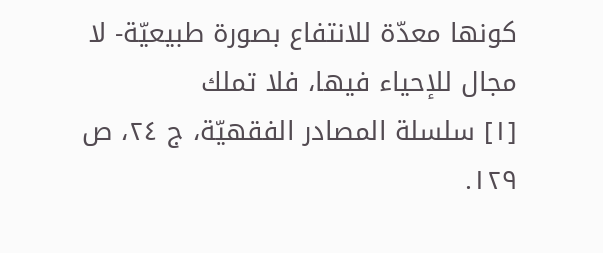كونها معدّة للانتفاع بصورة طبيعيّة- لا مجال للإحياء فيها، فلا تملك
[١] سلسلة المصادر الفقهيّة، ج ٢٤، ص ١٢٩.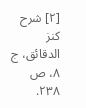[٢] شرح كنز الدقائق، ج ٨، ص ٢٣٨.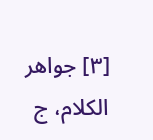[٣] جواهر الكلام، ج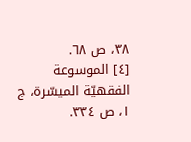٣٨، ص ٦٨.
[٤] الموسوعة الفقهيّة الميسّرة، ج ١، ص ٣٣٤.